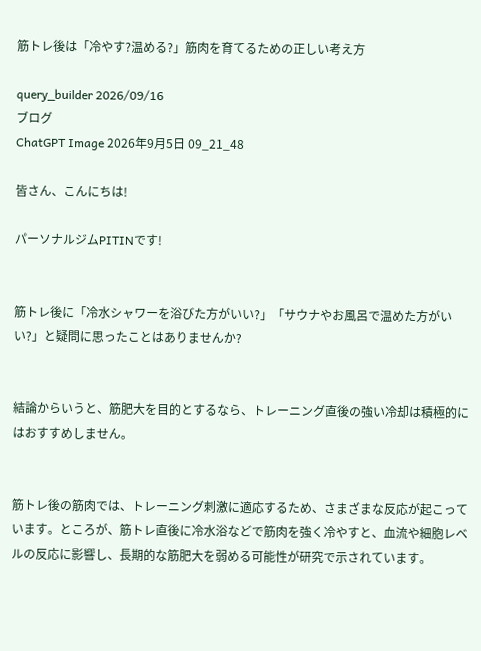筋トレ後は「冷やす?温める?」筋肉を育てるための正しい考え方

query_builder 2026/09/16
ブログ
ChatGPT Image 2026年9月5日 09_21_48

皆さん、こんにちは!

パーソナルジムPITINです!


筋トレ後に「冷水シャワーを浴びた方がいい?」「サウナやお風呂で温めた方がいい?」と疑問に思ったことはありませんか?


結論からいうと、筋肥大を目的とするなら、トレーニング直後の強い冷却は積極的にはおすすめしません。


筋トレ後の筋肉では、トレーニング刺激に適応するため、さまざまな反応が起こっています。ところが、筋トレ直後に冷水浴などで筋肉を強く冷やすと、血流や細胞レベルの反応に影響し、長期的な筋肥大を弱める可能性が研究で示されています。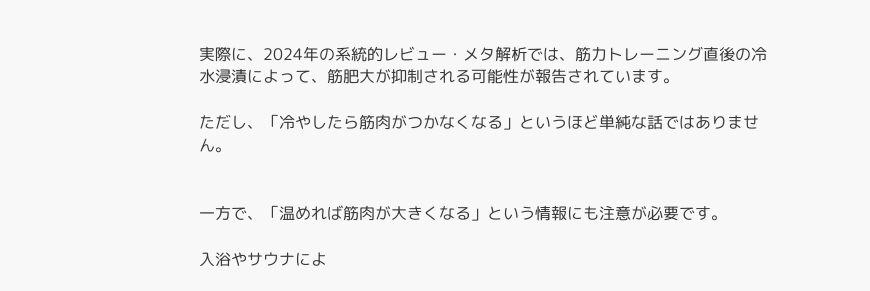実際に、2024年の系統的レビュー・メタ解析では、筋力トレーニング直後の冷水浸漬によって、筋肥大が抑制される可能性が報告されています。

ただし、「冷やしたら筋肉がつかなくなる」というほど単純な話ではありません。


一方で、「温めれば筋肉が大きくなる」という情報にも注意が必要です。

入浴やサウナによ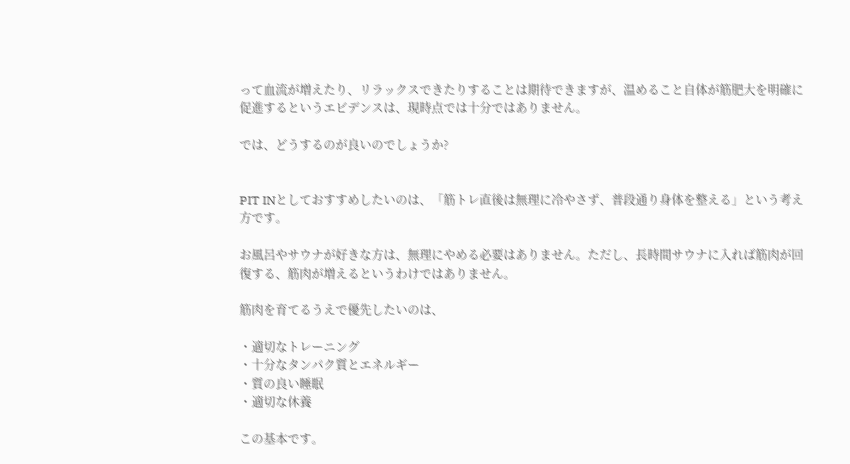って血流が増えたり、リラックスできたりすることは期待できますが、温めること自体が筋肥大を明確に促進するというエビデンスは、現時点では十分ではありません。

では、どうするのが良いのでしょうか?


PIT INとしておすすめしたいのは、「筋トレ直後は無理に冷やさず、普段通り身体を整える」という考え方です。

お風呂やサウナが好きな方は、無理にやめる必要はありません。ただし、長時間サウナに入れば筋肉が回復する、筋肉が増えるというわけではありません。

筋肉を育てるうえで優先したいのは、

・適切なトレーニング
・十分なタンパク質とエネルギー
・質の良い睡眠
・適切な休養

この基本です。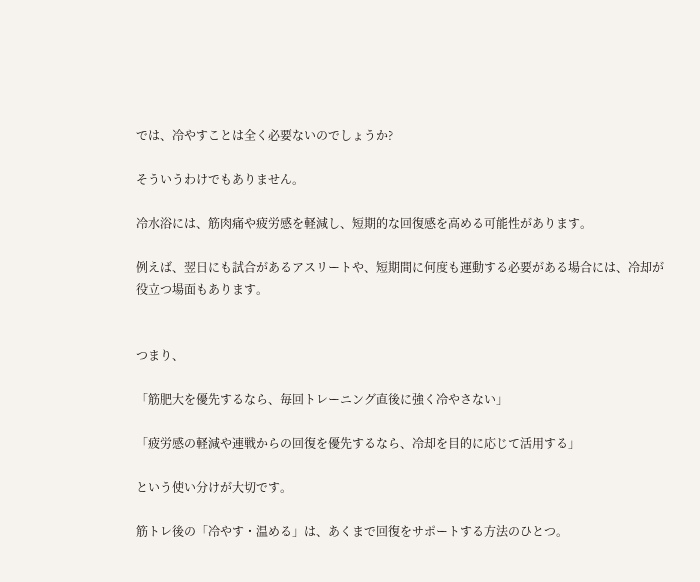では、冷やすことは全く必要ないのでしょうか?

そういうわけでもありません。

冷水浴には、筋肉痛や疲労感を軽減し、短期的な回復感を高める可能性があります。

例えば、翌日にも試合があるアスリートや、短期間に何度も運動する必要がある場合には、冷却が役立つ場面もあります。


つまり、

「筋肥大を優先するなら、毎回トレーニング直後に強く冷やさない」

「疲労感の軽減や連戦からの回復を優先するなら、冷却を目的に応じて活用する」

という使い分けが大切です。

筋トレ後の「冷やす・温める」は、あくまで回復をサポートする方法のひとつ。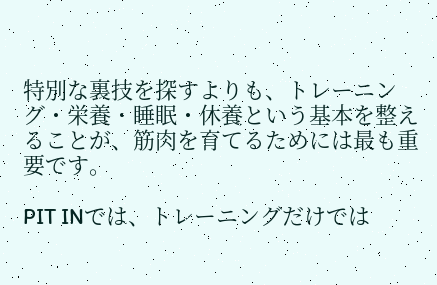特別な裏技を探すよりも、トレーニング・栄養・睡眠・休養という基本を整えることが、筋肉を育てるためには最も重要です。

PIT INでは、トレーニングだけでは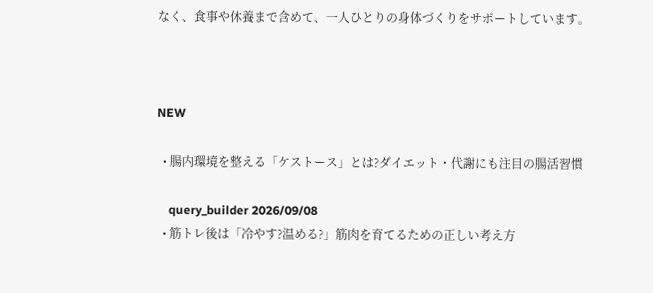なく、食事や休養まで含めて、一人ひとりの身体づくりをサポートしています。



NEW

  • 腸内環境を整える「ケストース」とは?ダイエット・代謝にも注目の腸活習慣

    query_builder 2026/09/08
  • 筋トレ後は「冷やす?温める?」筋肉を育てるための正しい考え方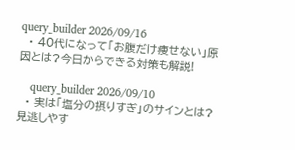query_builder 2026/09/16
  • 40代になって「お腹だけ痩せない」原因とは?今日からできる対策も解説!

    query_builder 2026/09/10
  • 実は「塩分の摂りすぎ」のサインとは?見逃しやす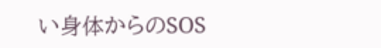い身体からのSOS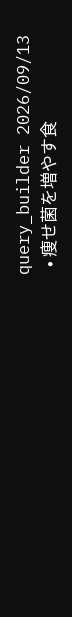query_builder 2026/09/13
  • 痩せ菌を増やす食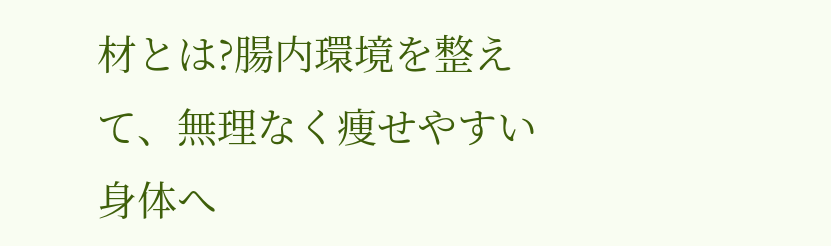材とは?腸内環境を整えて、無理なく痩せやすい身体へ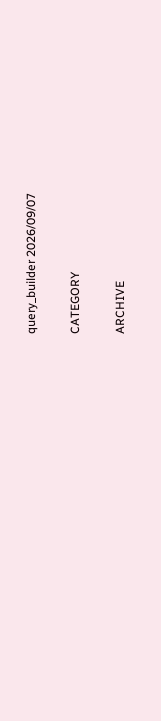query_builder 2026/09/07

CATEGORY

ARCHIVE